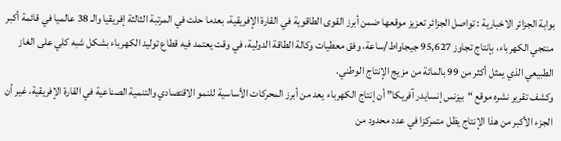بوابة الجزائر الاخبارية : تواصل الجزائر تعزيز موقعها ضمن أبرز القوى الطاقوية في القارة الإفريقية، بعدما حلت في المرتبة الثالثة إفريقيا والـ 38 عالميا في قائمة أكبر منتجي الكهرباء، بإنتاج تجاوز 95,627 جيجاواط/ساعة، وفق معطيات وكالة الطاقة الدولية، في وقت يعتمد فيه قطاع توليد الكهرباء بشكل شبه كلي على الغاز الطبيعي الذي يمثل أكثر من 99 بالمائة من مزيج الإنتاج الوطني.
وكشف تقرير نشره موقع “بيزنس إنسايدر آفريكا” أن إنتاج الكهرباء يعد من أبرز المحركات الأساسية للنمو الاقتصادي والتنمية الصناعية في القارة الإفريقية، غير أن الجزء الأكبر من هذا الإنتاج يظل متمركزا في عدد محدود من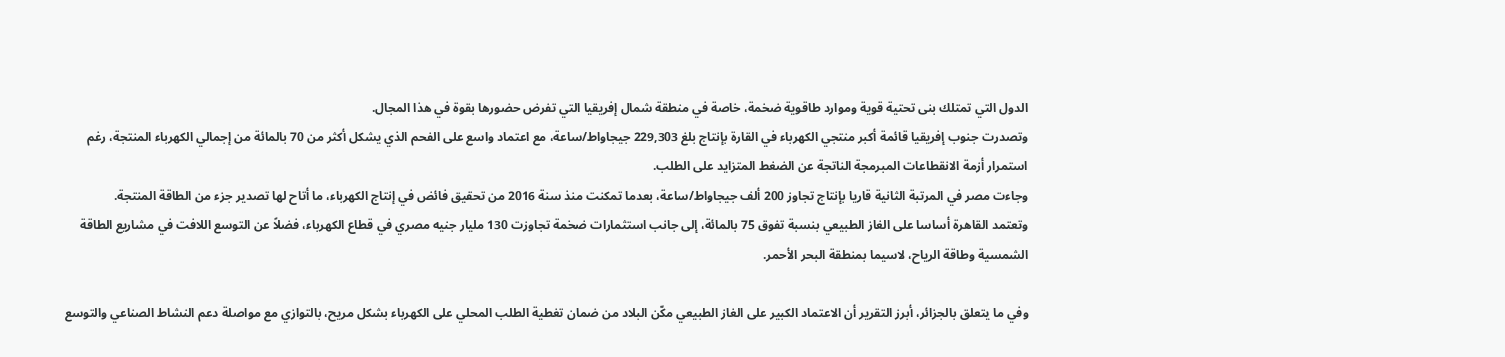الدول التي تمتلك بنى تحتية قوية وموارد طاقوية ضخمة، خاصة في منطقة شمال إفريقيا التي تفرض حضورها بقوة في هذا المجال.
وتصدرت جنوب إفريقيا قائمة أكبر منتجي الكهرباء في القارة بإنتاج بلغ 229,303 جيجاواط/ساعة، مع اعتماد واسع على الفحم الذي يشكل أكثر من 70 بالمائة من إجمالي الكهرباء المنتجة، رغم استمرار أزمة الانقطاعات المبرمجة الناتجة عن الضغط المتزايد على الطلب.
وجاءت مصر في المرتبة الثانية قاريا بإنتاج تجاوز 200 ألف جيجاواط/ساعة، بعدما تمكنت منذ سنة 2016 من تحقيق فائض في إنتاج الكهرباء، ما أتاح لها تصدير جزء من الطاقة المنتجة.
وتعتمد القاهرة أساسا على الغاز الطبيعي بنسبة تفوق 75 بالمائة، إلى جانب استثمارات ضخمة تجاوزت 130 مليار جنيه مصري في قطاع الكهرباء، فضلاً عن التوسع اللافت في مشاريع الطاقة الشمسية وطاقة الرياح، لاسيما بمنطقة البحر الأحمر.

وفي ما يتعلق بالجزائر، أبرز التقرير أن الاعتماد الكبير على الغاز الطبيعي مكّن البلاد من ضمان تغطية الطلب المحلي على الكهرباء بشكل مريح، بالتوازي مع مواصلة دعم النشاط الصناعي والتوسع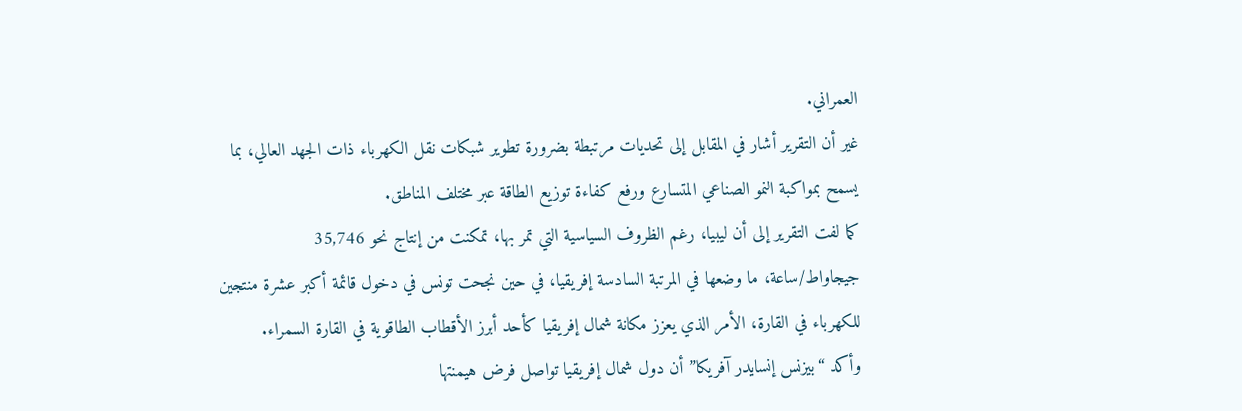العمراني.
غير أن التقرير أشار في المقابل إلى تحديات مرتبطة بضرورة تطوير شبكات نقل الكهرباء ذات الجهد العالي، بما يسمح بمواكبة النمو الصناعي المتسارع ورفع كفاءة توزيع الطاقة عبر مختلف المناطق.
كما لفت التقرير إلى أن ليبيا، رغم الظروف السياسية التي تمر بها، تمكنت من إنتاج نحو 35,746 جيجاواط/ساعة، ما وضعها في المرتبة السادسة إفريقيا، في حين نجحت تونس في دخول قائمة أكبر عشرة منتجين للكهرباء في القارة، الأمر الذي يعزز مكانة شمال إفريقيا كأحد أبرز الأقطاب الطاقوية في القارة السمراء.
وأكد “بيزنس إنسايدر آفريكا” أن دول شمال إفريقيا تواصل فرض هيمنتها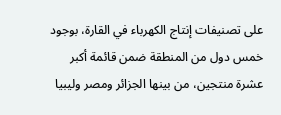على تصنيفات إنتاج الكهرباء في القارة، بوجود خمس دول من المنطقة ضمن قائمة أكبر عشرة منتجين، من بينها الجزائر ومصر وليبيا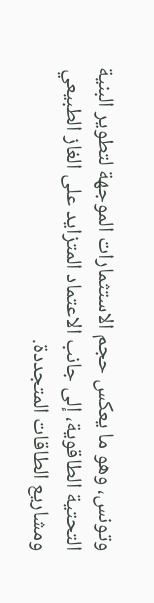وتونس، وهو ما يعكس حجم الاستثمارات الموجهة لتطوير البنية التحتية الطاقوية، إلى جانب الاعتماد المتزايد على الغاز الطبيعي ومشاريع الطاقات المتجددة.